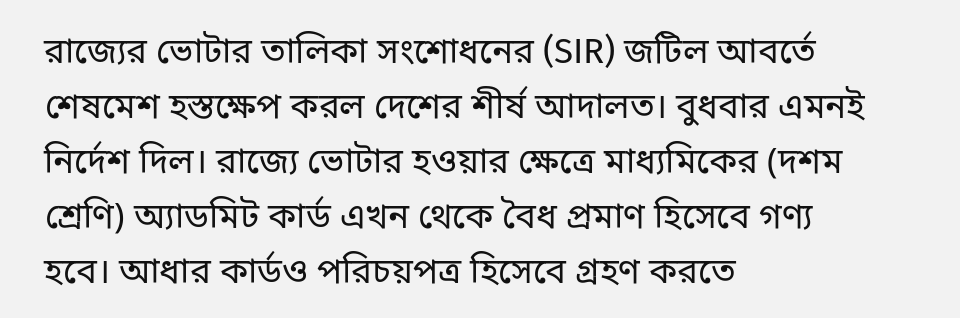রাজ্যের ভোটার তালিকা সংশোধনের (SIR) জটিল আবর্তে শেষমেশ হস্তক্ষেপ করল দেশের শীর্ষ আদালত। বুধবার এমনই নির্দেশ দিল। রাজ্যে ভোটার হওয়ার ক্ষেত্রে মাধ্যমিকের (দশম শ্রেণি) অ্যাডমিট কার্ড এখন থেকে বৈধ প্রমাণ হিসেবে গণ্য হবে। আধার কার্ডও পরিচয়পত্র হিসেবে গ্রহণ করতে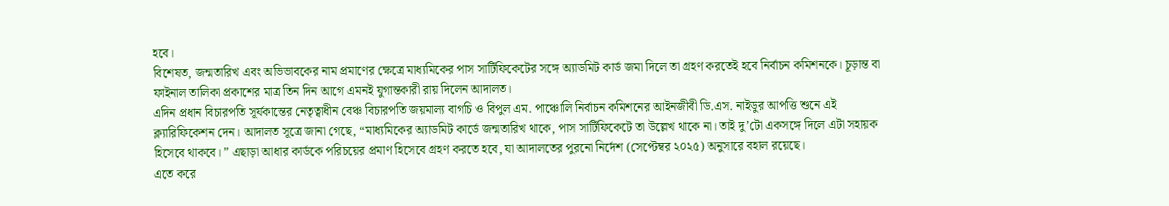হবে।
বিশেষত, জন্মতারিখ এবং অভিভাবকের নাম প্রমাণের ক্ষেত্রে মাধ্যমিকের পাস সার্টিফিকেটের সঙ্গে অ্যাডমিট কার্ড জমা দিলে তা গ্রহণ করতেই হবে নির্বাচন কমিশনকে। চূড়ান্ত বা ফাইনাল তালিকা প্রকাশের মাত্র তিন দিন আগে এমনই যুগান্তকারী রায় দিলেন আদালত।
এদিন প্রধান বিচারপতি সূর্যকান্তের নেতৃত্বাধীন বেঞ্চ বিচারপতি জয়মাল্য বাগচি ও বিপুল এম. পাঞ্চোলি নির্বাচন কমিশনের আইনজীবী ডি.এস. নাইডুর আপত্তি শুনে এই ক্ল্যারিফিকেশন দেন। আদালত সূত্রে জানা গেছে, “মাধ্যমিকের অ্যাডমিট কার্ডে জন্মতারিখ থাকে, পাস সার্টিফিকেটে তা উল্লেখ থাকে না। তাই দু’টো একসঙ্গে দিলে এটা সহায়ক হিসেবে থাকবে। ” এছাড়া আধার কার্ডকে পরিচয়ের প্রমাণ হিসেবে গ্রহণ করতে হবে, যা আদালতের পুরনো নির্দেশ (সেপ্টেম্বর ২০২৫) অনুসারে বহাল রয়েছে।
এতে করে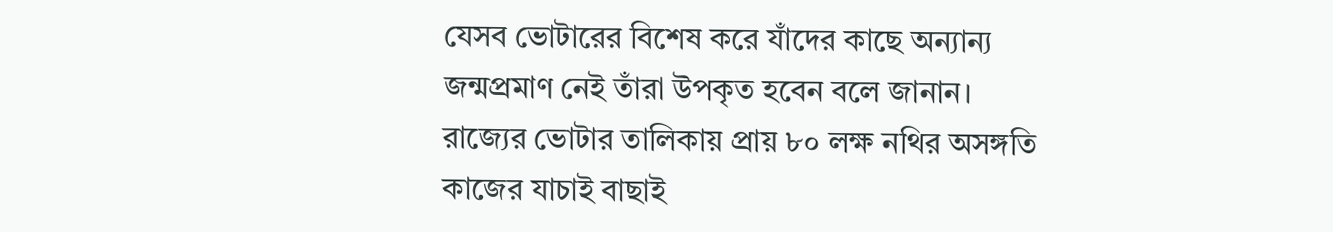যেসব ভোটারের বিশেষ করে যাঁদের কাছে অন্যান্য জন্মপ্রমাণ নেই তাঁরা উপকৃত হবেন বলে জানান।
রাজ্যের ভোটার তালিকায় প্রায় ৮০ লক্ষ নথির অসঙ্গতি কাজের যাচাই বাছাই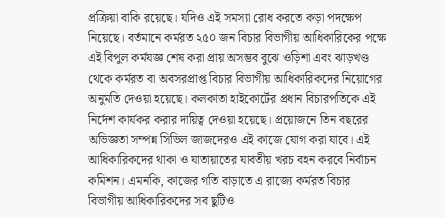প্রক্রিয়া বাকি রয়েছে। যদিও এই সমস্যা রোধ করতে কড়া পদক্ষেপ নিয়েছে। বর্তমানে কর্মরত ২৫০ জন বিচার বিভাগীয় আধিকারিকের পক্ষে এই বিপুল কর্মযজ্ঞ শেষ করা প্রায় অসম্ভব বুঝে ওড়িশা এবং ঝাড়খণ্ড থেকে কর্মরত বা অবসরপ্রাপ্ত বিচার বিভাগীয় আধিকারিকদের নিয়োগের অনুমতি দেওয়া হয়েছে। কলকাতা হাইকোর্টের প্রধান বিচারপতিকে এই নির্দেশ কার্যকর করার দায়িত্ব দেওয়া হয়েছে। প্রয়োজনে তিন বছরের অভিজ্ঞতা সম্পন্ন সিভিল জাজদেরও এই কাজে যোগ করা যাবে। এই আধিকারিকদের থাকা ও যাতায়াতের যাবতীয় খরচ বহন করবে নির্বাচন কমিশন। এমনকি, কাজের গতি বাড়াতে এ রাজ্যে কর্মরত বিচার বিভাগীয় আধিকারিকদের সব ছুটিও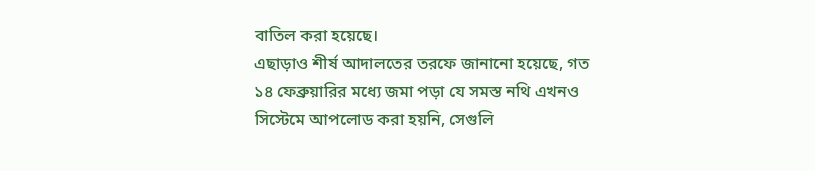বাতিল করা হয়েছে।
এছাড়াও শীর্ষ আদালতের তরফে জানানো হয়েছে, গত ১৪ ফেব্রুয়ারির মধ্যে জমা পড়া যে সমস্ত নথি এখনও সিস্টেমে আপলোড করা হয়নি, সেগুলি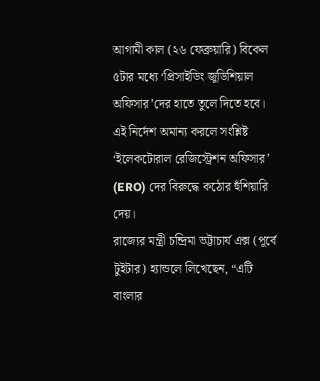আগামী কাল (২৬ ফেব্রুয়ারি) বিকেল ৫টার মধ্যে ‘প্রিসাইডিং জুডিশিয়াল অফিসার’দের হাতে তুলে দিতে হবে। এই নির্দেশ অমান্য করলে সংশ্লিষ্ট ‘ইলেকটোরাল রেজিস্ট্রেশন অফিসার’ (ERO) দের বিরুদ্ধে কঠোর হুঁশিয়ারি দেয়।
রাজ্যের মন্ত্রী চন্দ্রিমা ভট্টাচার্য এক্স (পূর্বে টুইটার) হ্যান্ডলে লিখেছেন, “এটি বাংলার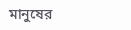মানুষের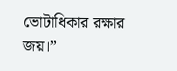ভোটাধিকার রক্ষার জয়।”